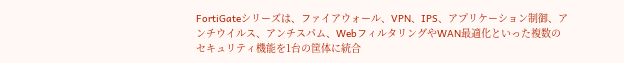FortiGateシリーズは、ファイアウォール、VPN、IPS、アプリケーション制御、アンチウイルス、アンチスパム、WebフィルタリングやWAN最適化といった複数のセキュリティ機能を1台の筐体に統合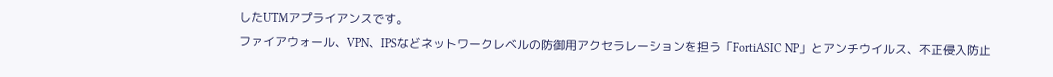したUTMアプライアンスです。
ファイアウォール、VPN、IPSなどネットワークレベルの防御用アクセラレーションを担う「FortiASIC NP」とアンチウイルス、不正侵入防止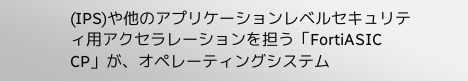(IPS)や他のアプリケーションレベルセキュリティ用アクセラレーションを担う「FortiASIC CP」が、オペレーティングシステム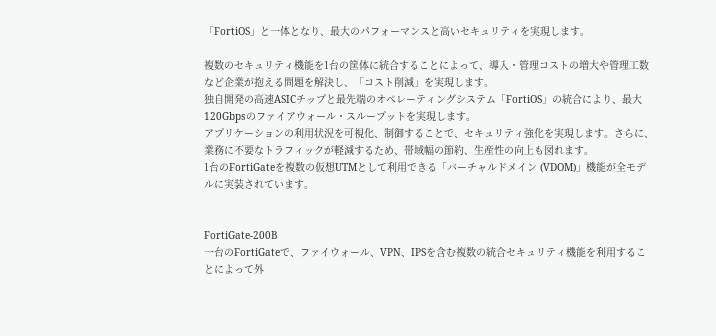「FortiOS」と一体となり、最大のパフォーマンスと高いセキュリティを実現します。

複数のセキュリティ機能を1台の筐体に統合することによって、導入・管理コストの増大や管理工数など企業が抱える問題を解決し、「コスト削減」を実現します。
独自開発の高速ASICチップと最先端のオペレーティングシステム「FortiOS」の統合により、最大120Gbpsのファイアウォール・スループットを実現します。
アプリケーションの利用状況を可視化、制御することで、セキュリティ強化を実現します。さらに、業務に不要なトラフィックが軽減するため、帯域幅の節約、生産性の向上も図れます。
1台のFortiGateを複数の仮想UTMとして利用できる「バーチャルドメイン (VDOM)」機能が全モデルに実装されています。


FortiGate-200B
一台のFortiGateで、ファイウォール、VPN、IPSを含む複数の統合セキュリティ機能を利用することによって外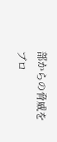部からの脅威をブロ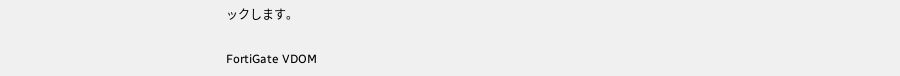ックします。

FortiGate VDOM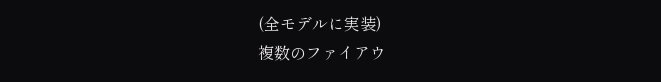(全モデルに実装)
複数のファイアウ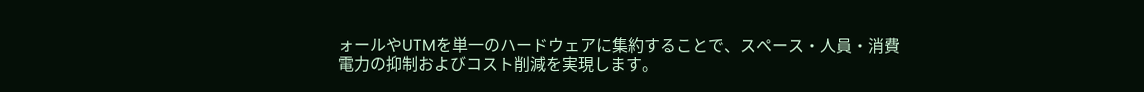ォールやUTMを単一のハードウェアに集約することで、スペース・人員・消費電力の抑制およびコスト削減を実現します。